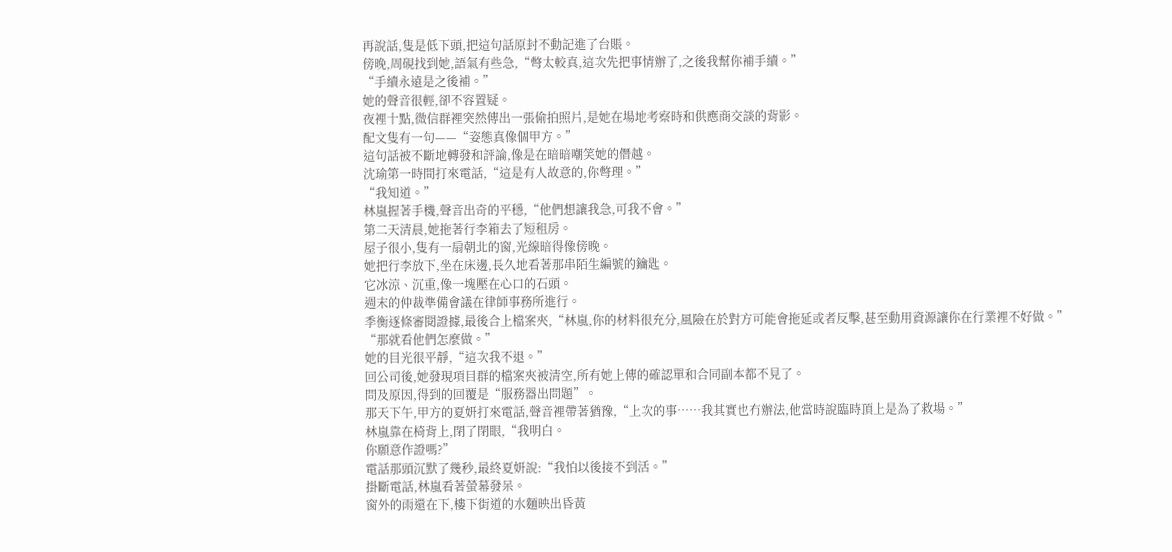再說話,隻是低下頭,把這句話原封不動記進了台賬。
傍晚,周硯找到她,語氣有些急,“彆太較真,這次先把事情辦了,之後我幫你補手續。”
“手續永遠是之後補。”
她的聲音很輕,卻不容置疑。
夜裡十點,微信群裡突然傳出一張偷拍照片,是她在場地考察時和供應商交談的背影。
配文隻有一句——“姿態真像個甲方。”
這句話被不斷地轉發和評論,像是在暗暗嘲笑她的僭越。
沈瑜第一時間打來電話,“這是有人故意的,你彆理。”
“我知道。”
林嵐握著手機,聲音出奇的平穩,“他們想讓我急,可我不會。”
第二天清晨,她拖著行李箱去了短租房。
屋子很小,隻有一扇朝北的窗,光線暗得像傍晚。
她把行李放下,坐在床邊,長久地看著那串陌生編號的鑰匙。
它冰涼、沉重,像一塊壓在心口的石頭。
週末的仲裁準備會議在律師事務所進行。
季衡逐條審閱證據,最後合上檔案夾,“林嵐,你的材料很充分,風險在於對方可能會拖延或者反擊,甚至動用資源讓你在行業裡不好做。”
“那就看他們怎麼做。”
她的目光很平靜,“這次我不退。”
回公司後,她發現項目群的檔案夾被清空,所有她上傳的確認單和合同副本都不見了。
問及原因,得到的回覆是“服務器出問題”。
那天下午,甲方的夏妍打來電話,聲音裡帶著猶豫,“上次的事……我其實也冇辦法,他當時說臨時頂上是為了救場。”
林嵐靠在椅背上,閉了閉眼,“我明白。
你願意作證嗎?”
電話那頭沉默了幾秒,最終夏妍說:“我怕以後接不到活。”
掛斷電話,林嵐看著螢幕發呆。
窗外的雨還在下,樓下街道的水麵映出昏黃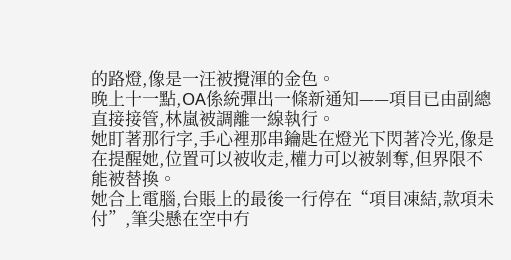的路燈,像是一汪被攪渾的金色。
晚上十一點,OA係統彈出一條新通知——項目已由副總直接接管,林嵐被調離一線執行。
她盯著那行字,手心裡那串鑰匙在燈光下閃著冷光,像是在提醒她,位置可以被收走,權力可以被剝奪,但界限不能被替換。
她合上電腦,台賬上的最後一行停在“項目凍結,款項未付”,筆尖懸在空中冇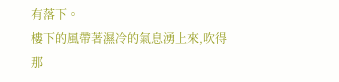有落下。
樓下的風帶著濕冷的氣息湧上來,吹得那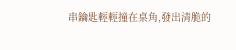串鑰匙輕輕撞在桌角,發出清脆的